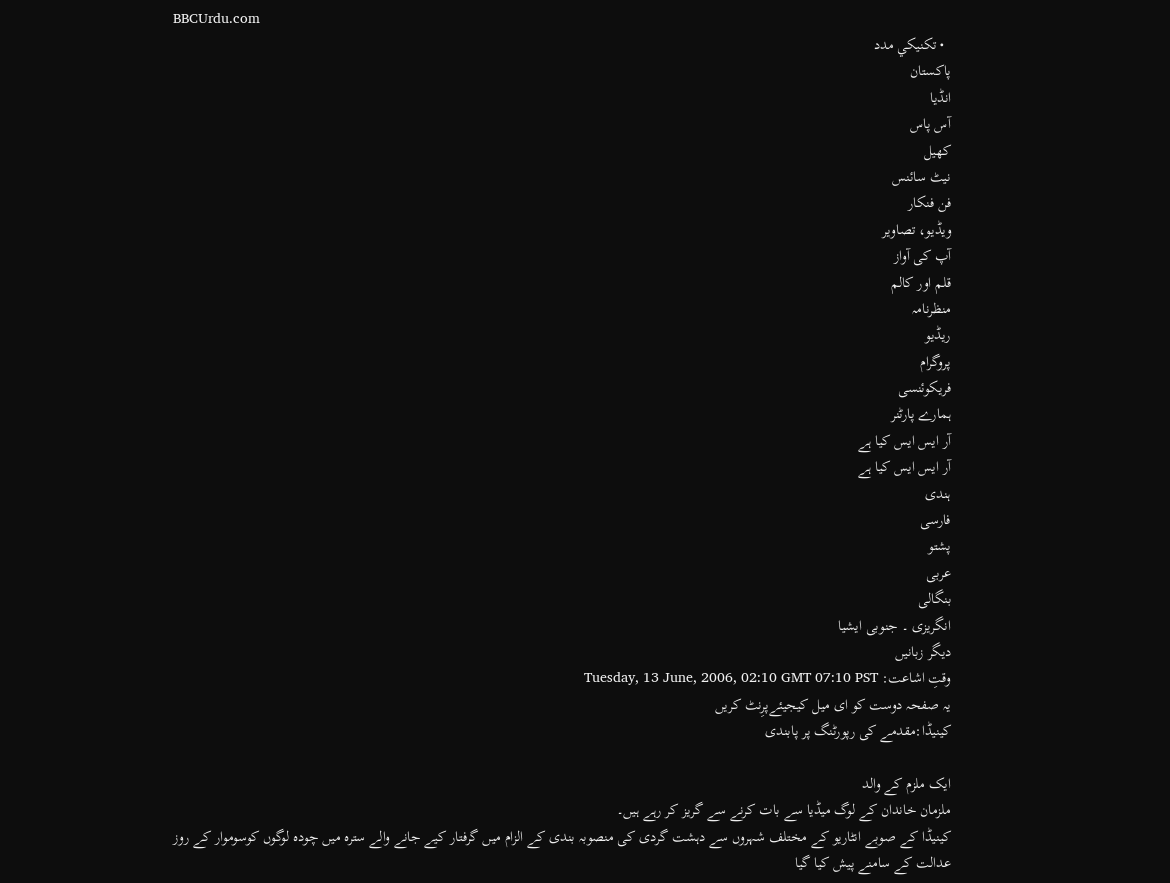BBCUrdu.com
  • تکنيکي مدد
پاکستان
انڈیا
آس پاس
کھیل
نیٹ سائنس
فن فنکار
ویڈیو، تصاویر
آپ کی آواز
قلم اور کالم
منظرنامہ
ریڈیو
پروگرام
فریکوئنسی
ہمارے پارٹنر
آر ایس ایس کیا ہے
آر ایس ایس کیا ہے
ہندی
فارسی
پشتو
عربی
بنگالی
انگریزی ۔ جنوبی ایشیا
دیگر زبانیں
وقتِ اشاعت: Tuesday, 13 June, 2006, 02:10 GMT 07:10 PST
یہ صفحہ دوست کو ای میل کیجیئےپرِنٹ کریں
کینیڈا:مقدمے کی رپورٹنگ پر پابندی

ایک ملزم کے والد
ملزمان خاندان کے لوگ میڈیا سے بات کرنے سے گریز کر رہے ہیں۔
کینیڈا کے صوبے انٹاریو کے مختلف شہروں سے دہشت گردی کی منصوبہ بندی کے الزام میں گرفتار کیے جانے والے سترہ میں چودہ لوگوں کوسوموار کے روز عدالت کے سامنے پیش کیا گیا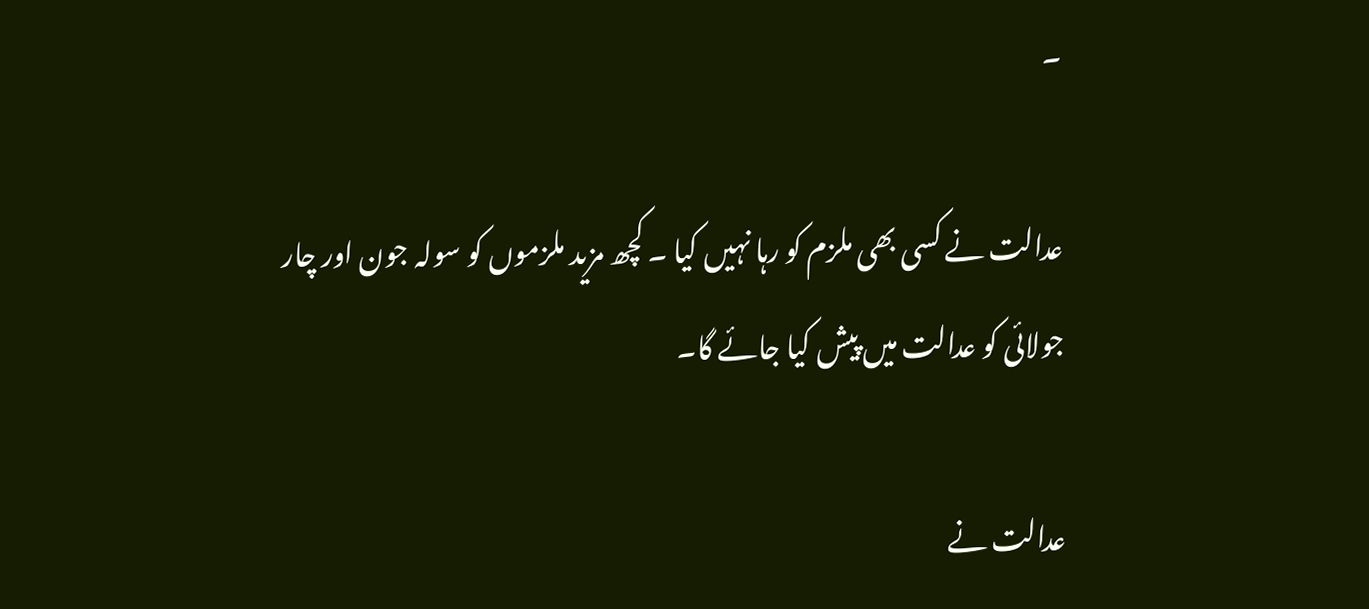۔

عدالت نے کسی بھی ملزم کو رہا نہیں کیا ۔ کچھ مزید ملزموں کو سولہ جون اور چار جولائی کو عدالت میں پیش کیا جائے گا۔

عدالت نے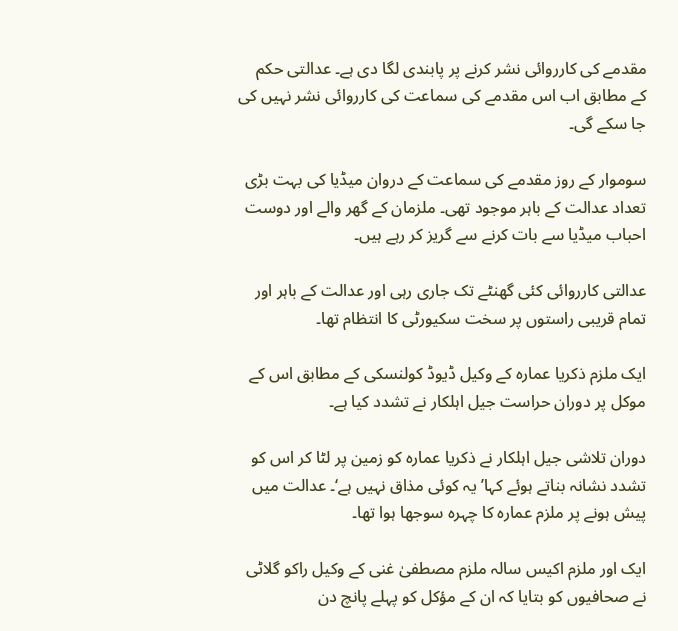مقدمے کی کارروائی نشر کرنے پر پابندی لگا دی ہے۔ عدالتی حکم کے مطابق اب اس مقدمے کی سماعت کی کارروائی نشر نہیں کی جا سکے گی۔

سوموار کے روز مقدمے کی سماعت کے دروان میڈیا کی بہت بڑی تعداد عدالت کے باہر موجود تھی۔ ملزمان کے گھر والے اور دوست احباب میڈیا سے بات کرنے سے گریز کر رہے ہیں۔

عدالتی کارروائی کئی گھنٹے تک جاری رہی اور عدالت کے باہر اور تمام قریبی راستوں پر سخت سکیورٹی کا انتظام تھا۔

ایک ملزم ذکریا عمارہ کے وکیل ڈیوڈ کولنسکی کے مطابق اس کے موکل پر دوران حراست جیل اہلکار نے تشدد کیا ہے۔

دوران تلاشی جیل اہلکار نے ذکریا عمارہ کو زمین پر لٹا کر اس کو تشدد نشانہ بناتے ہوئے کہا’یہ کوئی مذاق نہیں ہے‘۔ عدالت میں پیش ہونے پر ملزم عمارہ کا چہرہ سوجھا ہوا تھا۔

ایک اور ملزم اکیس سالہ ملزم مصطفیٰ غنی کے وکیل راکو گلاٹی نے صحافیوں کو بتایا کہ ان کے مؤکل کو پہلے پانچ دن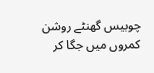چوبیس گھنٹے روشن کمروں میں جگا کر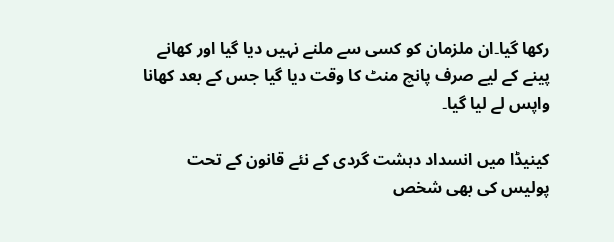رکھا گیا۔ان ملزمان کو کسی سے ملنے نہیں دیا گیا اور کھانے پینے کے لیے صرف پانچ منٹ کا وقت دیا گیا جس کے بعد کھانا واپس لے لیا گیا۔

کینیڈا میں انسداد دہشت گردی کے نئے قانون کے تحت پولیس کی بھی شخص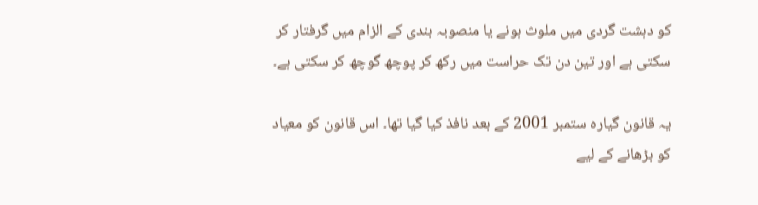کو دہشت گردی میں ملوث ہونے یا منصوبہ بندی کے الزام میں گرفتار کر سکتی ہے اور تین دن تک حراست میں رکھ کر پوچھ گوچھ کر سکتی ہے۔

یہ قانون گیارہ ستمبر 2001 کے بعد نافذ کیا گیا تھا۔ اس قانون کو معیاد کو بڑھانے کے لیے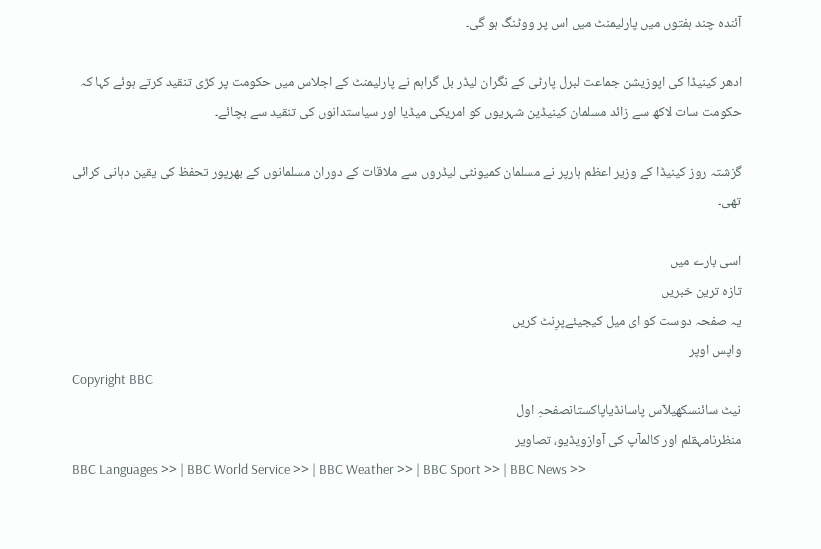آئندہ چند ہفتوں میں پارلیمنٹ میں اس پر ووٹنگ ہو گی۔

ادھر کینیڈا کی اپوزیشن جماعت لبرل پارٹی کے نگران لیڈر بل گراہم نے پارلیمنٹ کے اجلاس میں حکومت پر کڑی تنقید کرتے ہوئے کہا کہ حکومت سات لاکھ سے زائد مسلمان کینیڈین شہریوں کو امریکی میڈیا اور سیاستدانوں کی تنقید سے بچائے۔

گزشتہ روز کینیڈا کے وزیر اعظم ہارپر نے مسلمان کمیونٹی لیڈروں سے ملاقات کے دوران مسلمانوں کے بھرپور تحفظ کی یقین دہانی کرائی تھی۔

اسی بارے میں
تازہ ترین خبریں
یہ صفحہ دوست کو ای میل کیجیئےپرِنٹ کریں
واپس اوپر
Copyright BBC
نیٹ سائنسکھیلآس پاسانڈیاپاکستانصفحہِ اول
منظرنامہقلم اور کالمآپ کی آوازویڈیو، تصاویر
BBC Languages >> | BBC World Service >> | BBC Weather >> | BBC Sport >> | BBC News >>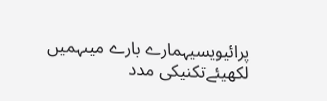پرائیویسیہمارے بارے میںہمیں لکھیئےتکنیکی مدد